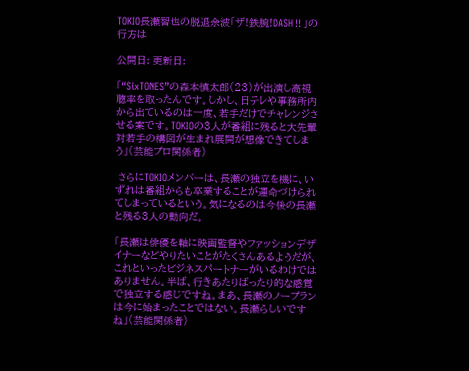TOKIO長瀬智也の脱退余波「ザ!鉄腕!DASH‼」の行方は

公開日: 更新日:

「“SixTONES”の森本慎太郎(23)が出演し高視聴率を取ったんです。しかし、日テレや事務所内から出ているのは一度、若手だけでチャレンジさせる案です。TOKIOの3人が番組に残ると大先輩対若手の構図が生まれ展開が想像できてしまう」(芸能プロ関係者)

 さらにTOKIOメンバーは、長瀬の独立を機に、いずれは番組からも卒業することが運命づけられてしまっているという。気になるのは今後の長瀬と残る3人の動向だ。

「長瀬は俳優を軸に映画監督やファッションデザイナーなどやりたいことがたくさんあるようだが、これといったビジネスパートナーがいるわけではありません。半ば、行きあたりばったり的な感覚で独立する感じですね。まあ、長瀬のノープランは今に始まったことではない。長瀬らしいですね」(芸能関係者)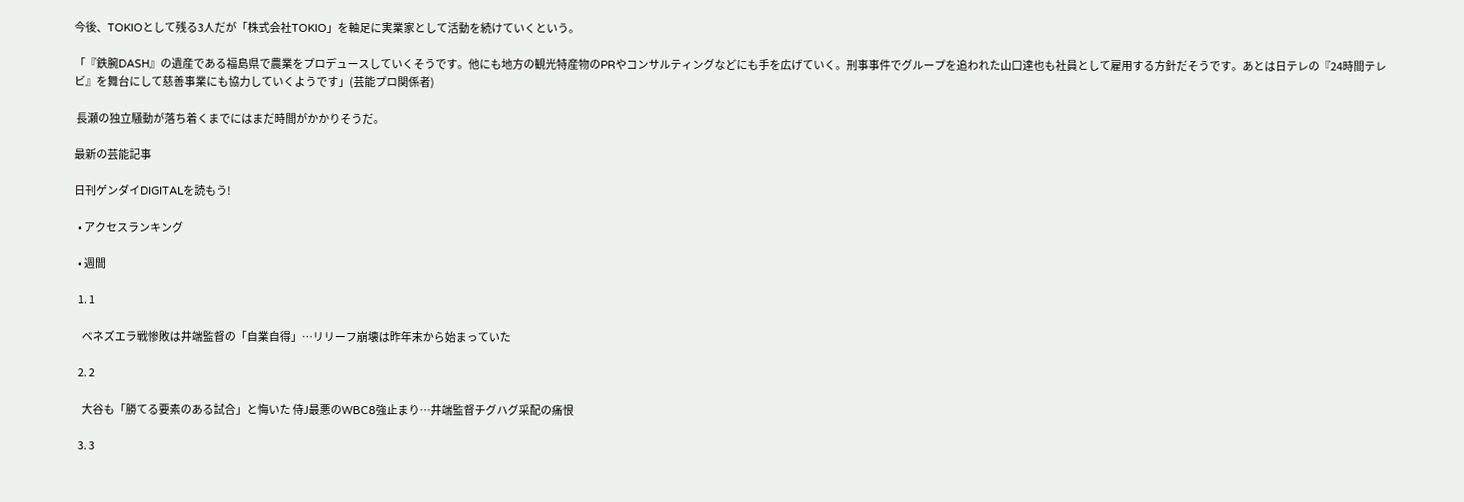今後、TOKIOとして残る3人だが「株式会社TOKIO」を軸足に実業家として活動を続けていくという。

「『鉄腕DASH』の遺産である福島県で農業をプロデュースしていくそうです。他にも地方の観光特産物のPRやコンサルティングなどにも手を広げていく。刑事事件でグループを追われた山口達也も社員として雇用する方針だそうです。あとは日テレの『24時間テレビ』を舞台にして慈善事業にも協力していくようです」(芸能プロ関係者)

 長瀬の独立騒動が落ち着くまでにはまだ時間がかかりそうだ。

最新の芸能記事

日刊ゲンダイDIGITALを読もう!

  • アクセスランキング

  • 週間

  1. 1

    ベネズエラ戦惨敗は井端監督の「自業自得」…リリーフ崩壊は昨年末から始まっていた

  2. 2

    大谷も「勝てる要素のある試合」と悔いた 侍J最悪のWBC8強止まり…井端監督チグハグ采配の痛恨

  3. 3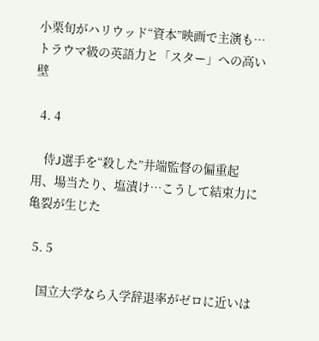小栗旬がハリウッド“資本”映画で主演も… トラウマ級の英語力と「スター」への高い壁

  4. 4

    侍J選手を“殺した”井端監督の偏重起用、場当たり、塩漬け…こうして結束力に亀裂が生じた

  5. 5

    国立大学なら入学辞退率がゼロに近いは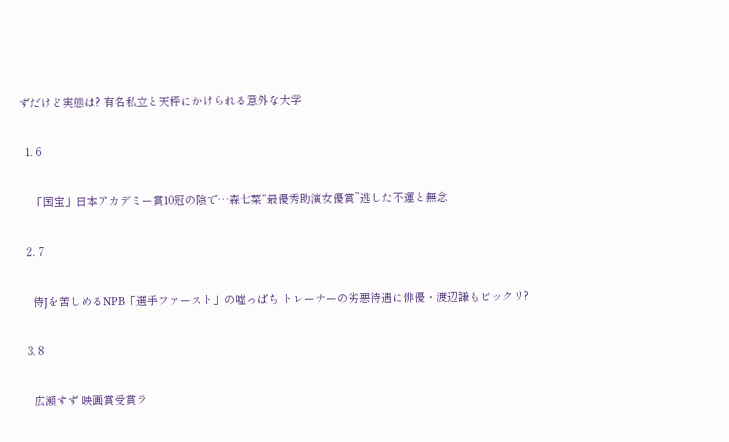ずだけど実態は? 有名私立と天秤にかけられる意外な大学

  1. 6

    「国宝」日本アカデミー賞10冠の陰で…森七菜“最優秀助演女優賞”逃した不運と無念

  2. 7

    侍Jを苦しめるNPB「選手ファースト」の嘘っぱち トレーナーの劣悪待遇に俳優・渡辺謙もビックリ?

  3. 8

    広瀬すず 映画賞受賞ラ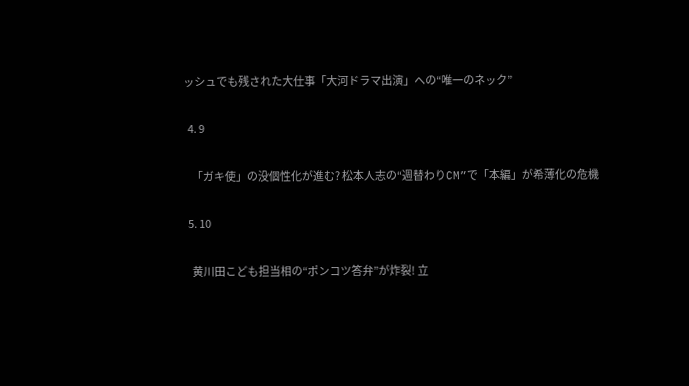ッシュでも残された大仕事「大河ドラマ出演」への“唯一のネック”

  4. 9

    「ガキ使」の没個性化が進む? 松本人志の“週替わりCM”で「本編」が希薄化の危機

  5. 10

    黄川田こども担当相の“ポンコツ答弁”が炸裂! 立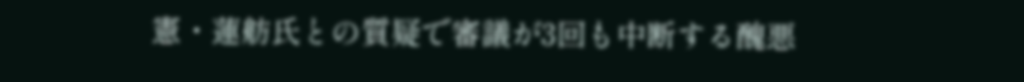憲・蓮舫氏との質疑で審議が3回も中断する醜悪